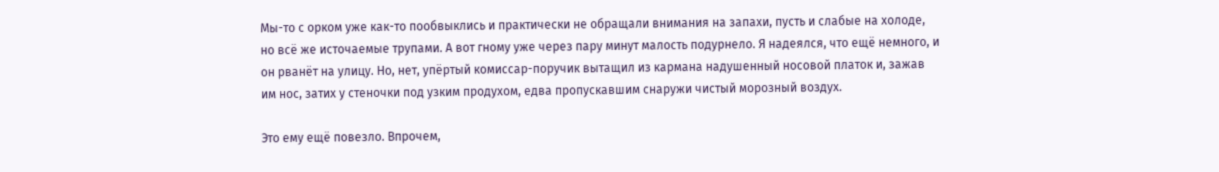Мы-то с орком уже как-то пообвыклись и практически не обращали внимания на запахи, пусть и слабые на холоде, но всё же источаемые трупами. А вот гному уже через пару минут малость подурнело. Я надеялся, что ещё немного, и он рванёт на улицу. Но, нет, упёртый комиссар-поручик вытащил из кармана надушенный носовой платок и, зажав им нос, затих у стеночки под узким продухом, едва пропускавшим снаружи чистый морозный воздух.

Это ему ещё повезло. Впрочем,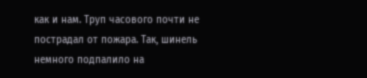как и нам. Труп часового почти не пострадал от пожара. Так, шинель немного подпалило на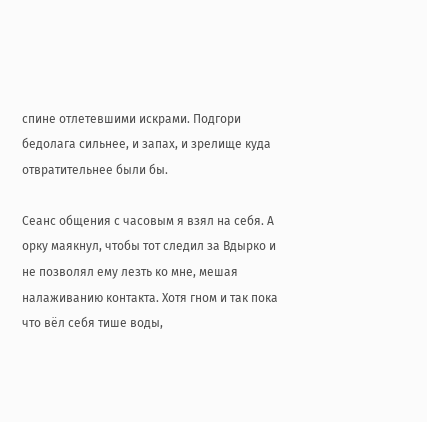спине отлетевшими искрами. Подгори бедолага сильнее, и запах, и зрелище куда отвратительнее были бы.

Сеанс общения с часовым я взял на себя. А орку маякнул, чтобы тот следил за Вдырко и не позволял ему лезть ко мне, мешая налаживанию контакта. Хотя гном и так пока что вёл себя тише воды,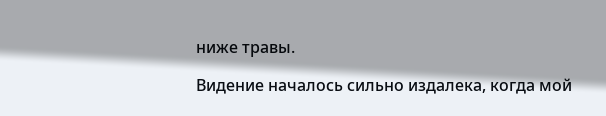ниже травы.

Видение началось сильно издалека, когда мой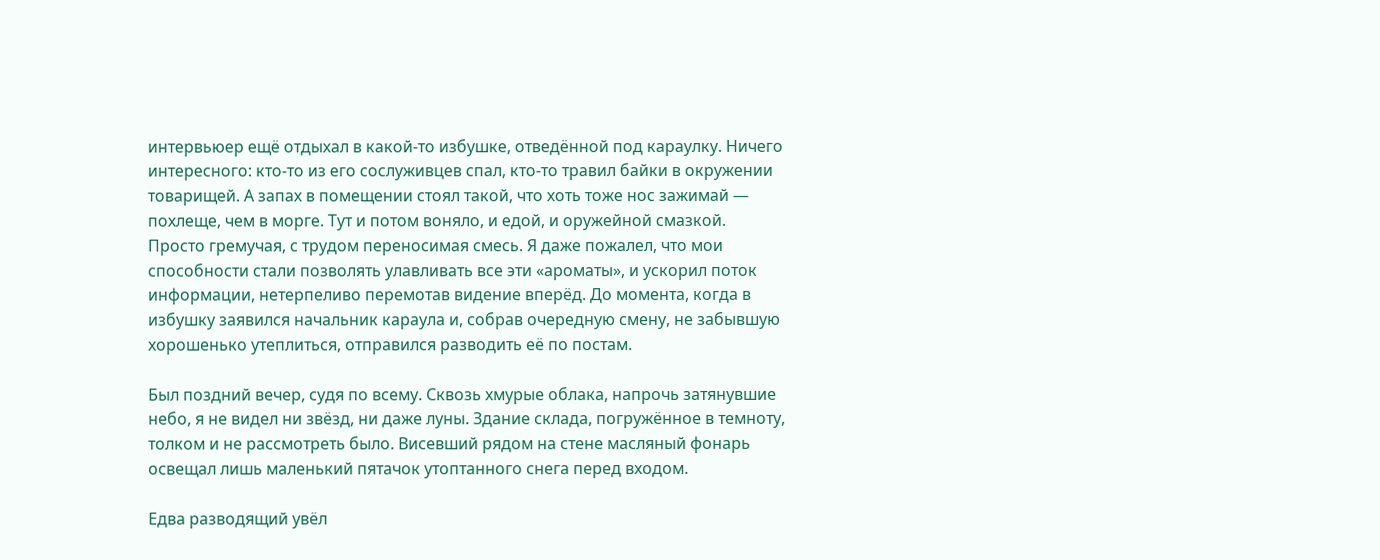интервьюер ещё отдыхал в какой-то избушке, отведённой под караулку. Ничего интересного: кто-то из его сослуживцев спал, кто-то травил байки в окружении товарищей. А запах в помещении стоял такой, что хоть тоже нос зажимай — похлеще, чем в морге. Тут и потом воняло, и едой, и оружейной смазкой. Просто гремучая, с трудом переносимая смесь. Я даже пожалел, что мои способности стали позволять улавливать все эти «ароматы», и ускорил поток информации, нетерпеливо перемотав видение вперёд. До момента, когда в избушку заявился начальник караула и, собрав очередную смену, не забывшую хорошенько утеплиться, отправился разводить её по постам.

Был поздний вечер, судя по всему. Сквозь хмурые облака, напрочь затянувшие небо, я не видел ни звёзд, ни даже луны. Здание склада, погружённое в темноту, толком и не рассмотреть было. Висевший рядом на стене масляный фонарь освещал лишь маленький пятачок утоптанного снега перед входом.

Едва разводящий увёл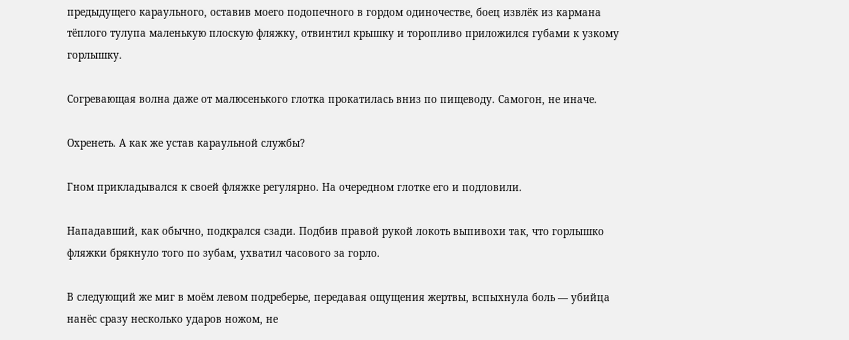предыдущего караульного, оставив моего подопечного в гордом одиночестве, боец извлёк из кармана тёплого тулупа маленькую плоскую фляжку, отвинтил крышку и торопливо приложился губами к узкому горлышку.

Согревающая волна даже от малюсенького глотка прокатилась вниз по пищеводу. Самогон, не иначе.

Охренеть. А как же устав караульной службы?

Гном прикладывался к своей фляжке регулярно. На очередном глотке его и подловили.

Нападавший, как обычно, подкрался сзади. Подбив правой рукой локоть выпивохи так, что горлышко фляжки брякнуло того по зубам, ухватил часового за горло.

В следующий же миг в моём левом подреберье, передавая ощущения жертвы, вспыхнула боль — убийца нанёс сразу несколько ударов ножом, не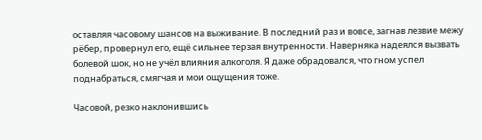оставляя часовому шансов на выживание. В последний раз и вовсе, загнав лезвие межу рёбер, провернул его, ещё сильнее терзая внутренности. Наверняка надеялся вызвать болевой шок, но не учёл влияния алкоголя. Я даже обрадовался, что гном успел поднабраться, смягчая и мои ощущения тоже.

Часовой, резко наклонившись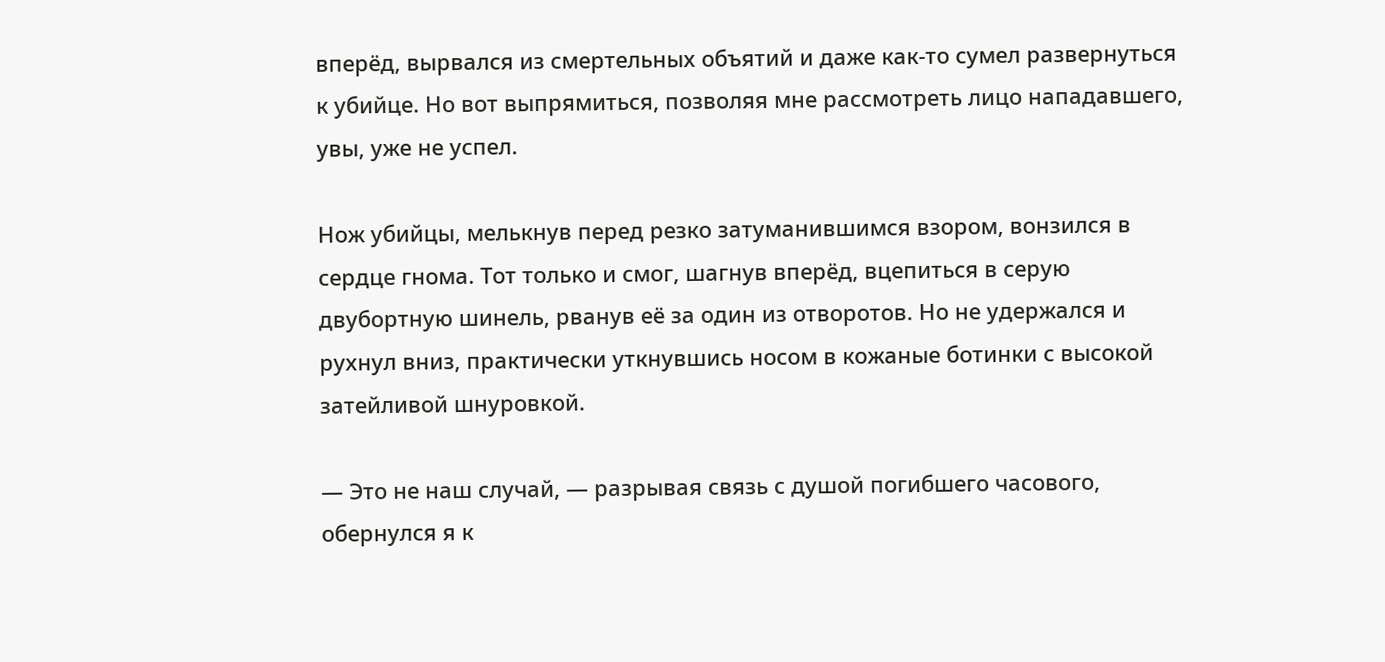вперёд, вырвался из смертельных объятий и даже как-то сумел развернуться к убийце. Но вот выпрямиться, позволяя мне рассмотреть лицо нападавшего, увы, уже не успел.

Нож убийцы, мелькнув перед резко затуманившимся взором, вонзился в сердце гнома. Тот только и смог, шагнув вперёд, вцепиться в серую двубортную шинель, рванув её за один из отворотов. Но не удержался и рухнул вниз, практически уткнувшись носом в кожаные ботинки с высокой затейливой шнуровкой.

— Это не наш случай, — разрывая связь с душой погибшего часового, обернулся я к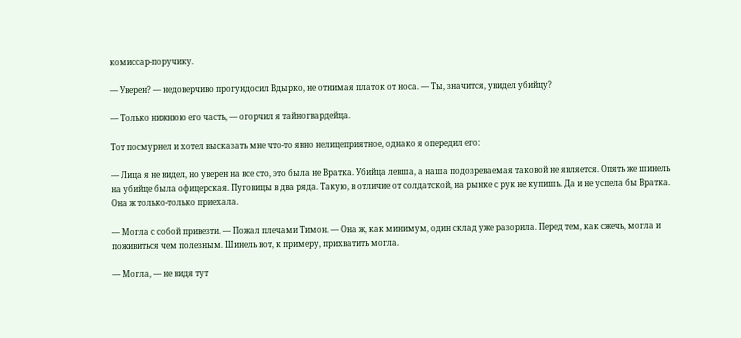комиссар-поручику.

— Уверен? — недоверчиво прогундосил Вдырко, не отнимая платок от носа. — Ты, значится, увидел убийцу?

— Только нижнюю его часть, — огорчил я тайногвардейца.

Тот посмурнел и хотел высказать мне что-то явно нелицеприятное, однако я опередил его:

— Лица я не видел, но уверен на все сто, это была не Вратка. Убийца левша, а наша подозреваемая таковой не является. Опять же шинель на убийце была офицерская. Пуговицы в два ряда. Такую, в отличие от солдатской, на рынке с рук не купишь. Да и не успела бы Вратка. Она ж только-только приехала.

— Могла с собой привезти. — Пожал плечами Тимон. — Она ж, как минимум, один склад уже разорила. Перед тем, как сжечь, могла и поживиться чем полезным. Шинель вот, к примеру, прихватить могла.

— Могла, — не видя тут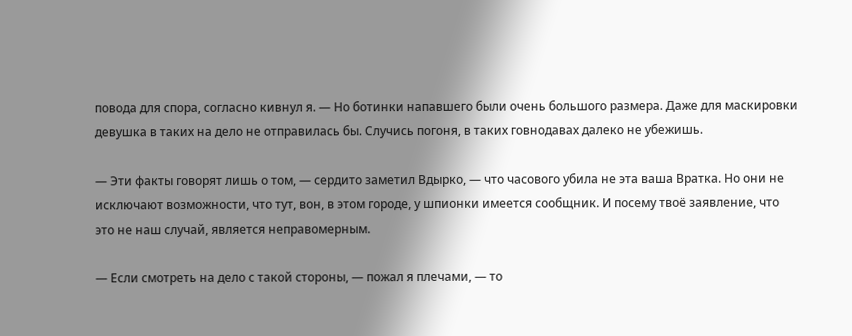повода для спора, согласно кивнул я. — Но ботинки напавшего были очень большого размера. Даже для маскировки девушка в таких на дело не отправилась бы. Случись погоня, в таких говнодавах далеко не убежишь.

— Эти факты говорят лишь о том, — сердито заметил Вдырко, — что часового убила не эта ваша Вратка. Но они не исключают возможности, что тут, вон, в этом городе, у шпионки имеется сообщник. И посему твоё заявление, что это не наш случай, является неправомерным.

— Если смотреть на дело с такой стороны, — пожал я плечами, — то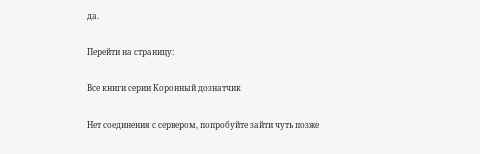да.

Перейти на страницу:

Все книги серии Коронный дознатчик

Нет соединения с сервером, попробуйте зайти чуть позже